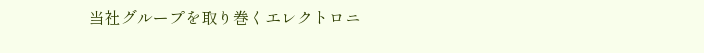当社グループを取り巻くエレクトロニ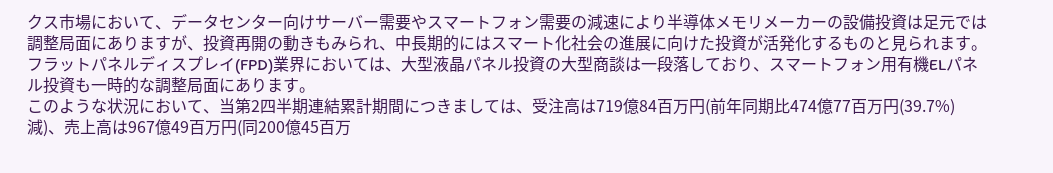クス市場において、データセンター向けサーバー需要やスマートフォン需要の減速により半導体メモリメーカーの設備投資は足元では調整局面にありますが、投資再開の動きもみられ、中長期的にはスマート化社会の進展に向けた投資が活発化するものと見られます。フラットパネルディスプレイ(FPD)業界においては、大型液晶パネル投資の大型商談は一段落しており、スマートフォン用有機ELパネル投資も一時的な調整局面にあります。
このような状況において、当第2四半期連結累計期間につきましては、受注高は719億84百万円(前年同期比474億77百万円(39.7%)減)、売上高は967億49百万円(同200億45百万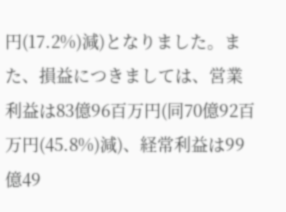円(17.2%)減)となりました。また、損益につきましては、営業利益は83億96百万円(同70億92百万円(45.8%)減)、経常利益は99億49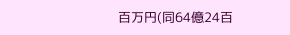百万円(同64億24百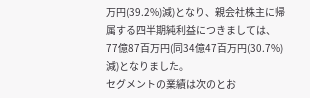万円(39.2%)減)となり、親会社株主に帰属する四半期純利益につきましては、77億87百万円(同34億47百万円(30.7%)減)となりました。
セグメントの業績は次のとお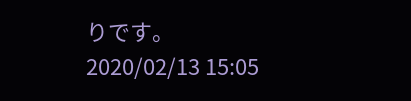りです。
2020/02/13 15:05